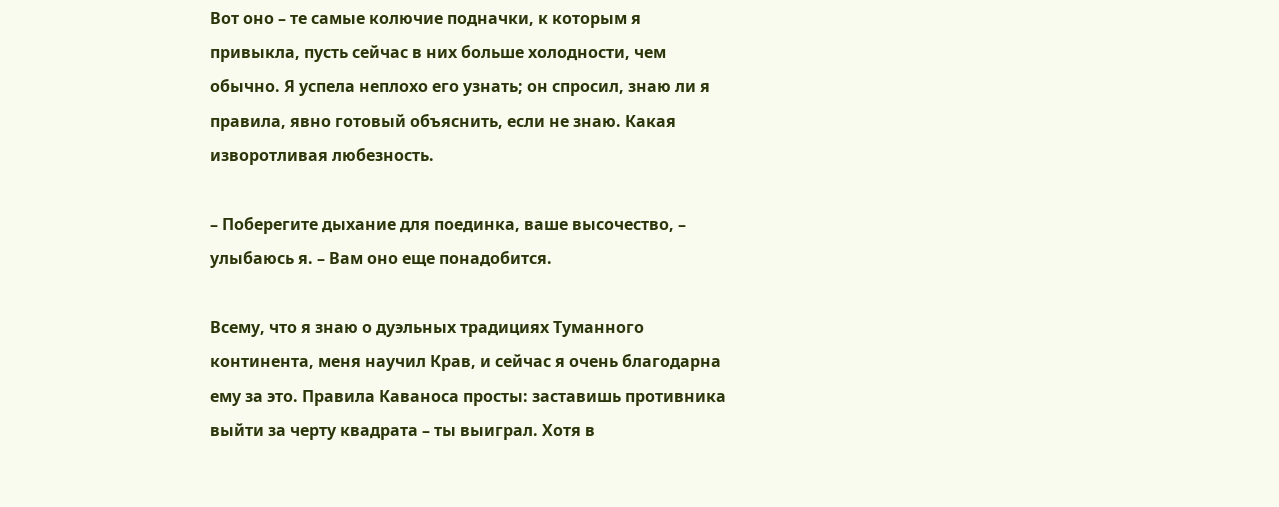Вот оно – те самые колючие подначки, к которым я привыкла, пусть сейчас в них больше холодности, чем обычно. Я успела неплохо его узнать; он спросил, знаю ли я правила, явно готовый объяснить, если не знаю. Какая изворотливая любезность.

– Поберегите дыхание для поединка, ваше высочество, – улыбаюсь я. – Вам оно еще понадобится.

Всему, что я знаю о дуэльных традициях Туманного континента, меня научил Крав, и сейчас я очень благодарна ему за это. Правила Каваноса просты: заставишь противника выйти за черту квадрата – ты выиграл. Хотя в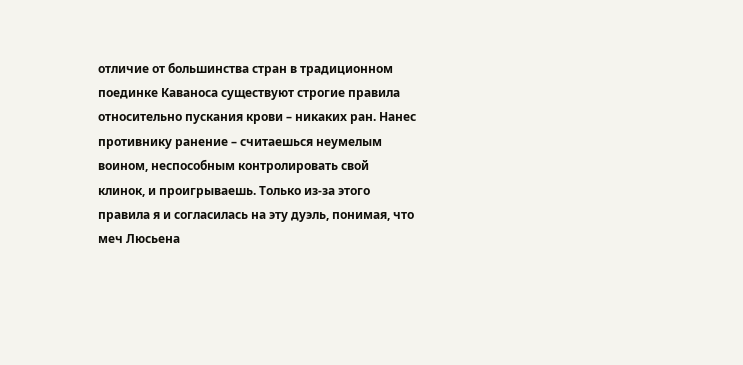отличие от большинства стран в традиционном поединке Каваноса существуют строгие правила относительно пускания крови – никаких ран. Нанес противнику ранение – считаешься неумелым воином, неспособным контролировать свой клинок, и проигрываешь. Только из-за этого правила я и согласилась на эту дуэль, понимая, что меч Люсьена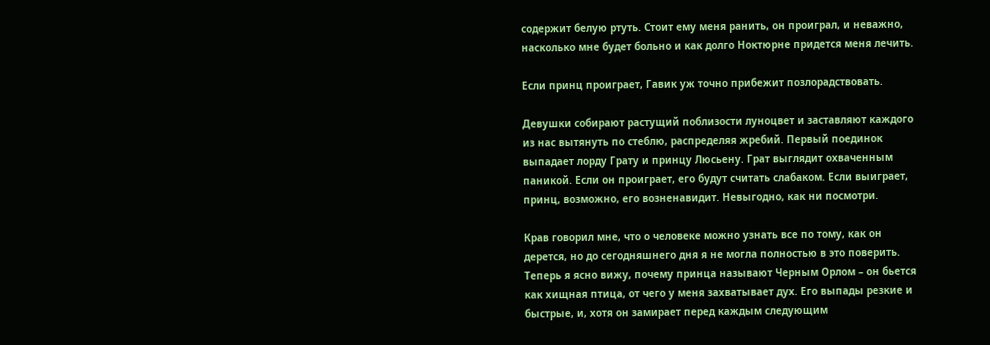содержит белую ртуть. Стоит ему меня ранить, он проиграл, и неважно, насколько мне будет больно и как долго Ноктюрне придется меня лечить.

Если принц проиграет, Гавик уж точно прибежит позлорадствовать.

Девушки собирают растущий поблизости луноцвет и заставляют каждого из нас вытянуть по стеблю, распределяя жребий. Первый поединок выпадает лорду Грату и принцу Люсьену. Грат выглядит охваченным паникой. Если он проиграет, его будут считать слабаком. Если выиграет, принц, возможно, его возненавидит. Невыгодно, как ни посмотри.

Крав говорил мне, что о человеке можно узнать все по тому, как он дерется, но до сегодняшнего дня я не могла полностью в это поверить. Теперь я ясно вижу, почему принца называют Черным Орлом – он бьется как хищная птица, от чего у меня захватывает дух. Его выпады резкие и быстрые, и, хотя он замирает перед каждым следующим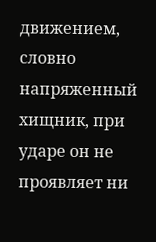движением, словно напряженный хищник, при ударе он не проявляет ни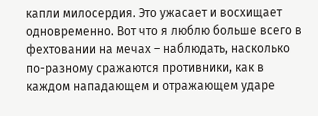капли милосердия. Это ужасает и восхищает одновременно. Вот что я люблю больше всего в фехтовании на мечах – наблюдать, насколько по-разному сражаются противники, как в каждом нападающем и отражающем ударе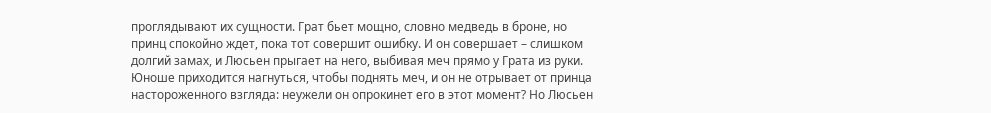проглядывают их сущности. Грат бьет мощно, словно медведь в броне, но принц спокойно ждет, пока тот совершит ошибку. И он совершает – слишком долгий замах, и Люсьен прыгает на него, выбивая меч прямо у Грата из руки. Юноше приходится нагнуться, чтобы поднять меч, и он не отрывает от принца настороженного взгляда: неужели он опрокинет его в этот момент? Но Люсьен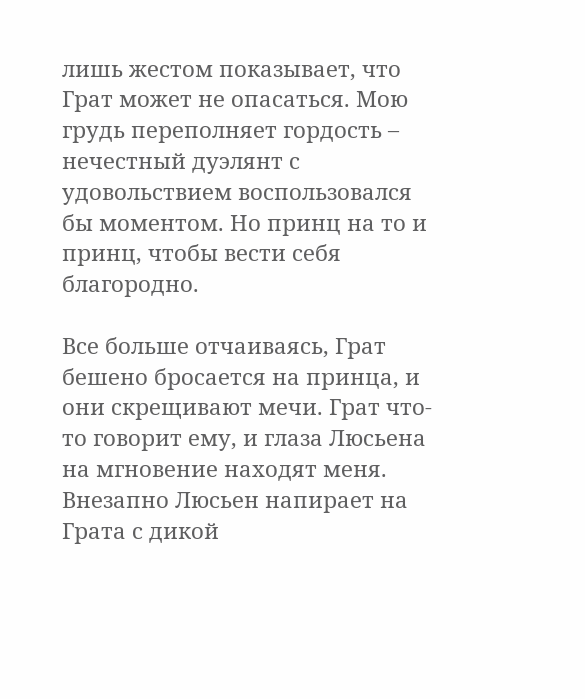лишь жестом показывает, что Грат может не опасаться. Мою грудь переполняет гордость – нечестный дуэлянт с удовольствием воспользовался бы моментом. Но принц на то и принц, чтобы вести себя благородно.

Все больше отчаиваясь, Грат бешено бросается на принца, и они скрещивают мечи. Грат что-то говорит ему, и глаза Люсьена на мгновение находят меня. Внезапно Люсьен напирает на Грата с дикой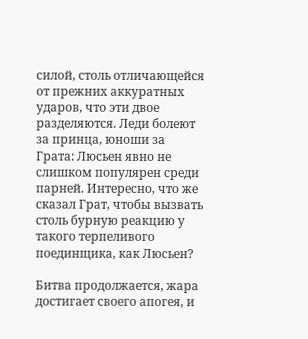силой, столь отличающейся от прежних аккуратных ударов, что эти двое разделяются. Леди болеют за принца, юноши за Грата: Люсьен явно не слишком популярен среди парней. Интересно, что же сказал Грат, чтобы вызвать столь бурную реакцию у такого терпеливого поединщика, как Люсьен?

Битва продолжается, жара достигает своего апогея, и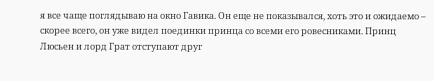я все чаще поглядываю на окно Гавика. Он еще не показывался, хоть это и ожидаемо – скорее всего, он уже видел поединки принца со всеми его ровесниками. Принц Люсьен и лорд Грат отступают друг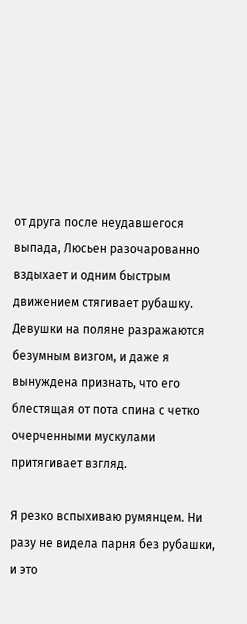от друга после неудавшегося выпада, Люсьен разочарованно вздыхает и одним быстрым движением стягивает рубашку. Девушки на поляне разражаются безумным визгом, и даже я вынуждена признать, что его блестящая от пота спина с четко очерченными мускулами притягивает взгляд.

Я резко вспыхиваю румянцем. Ни разу не видела парня без рубашки, и это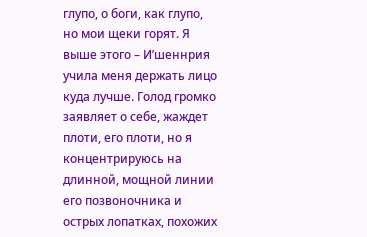глупо, о боги, как глупо, но мои щеки горят. Я выше этого – И’шеннрия учила меня держать лицо куда лучше. Голод громко заявляет о себе, жаждет плоти, его плоти, но я концентрируюсь на длинной, мощной линии его позвоночника и острых лопатках, похожих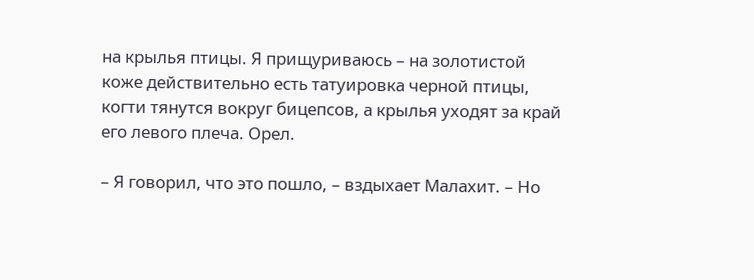на крылья птицы. Я прищуриваюсь – на золотистой коже действительно есть татуировка черной птицы, когти тянутся вокруг бицепсов, а крылья уходят за край его левого плеча. Орел.

– Я говорил, что это пошло, – вздыхает Малахит. – Но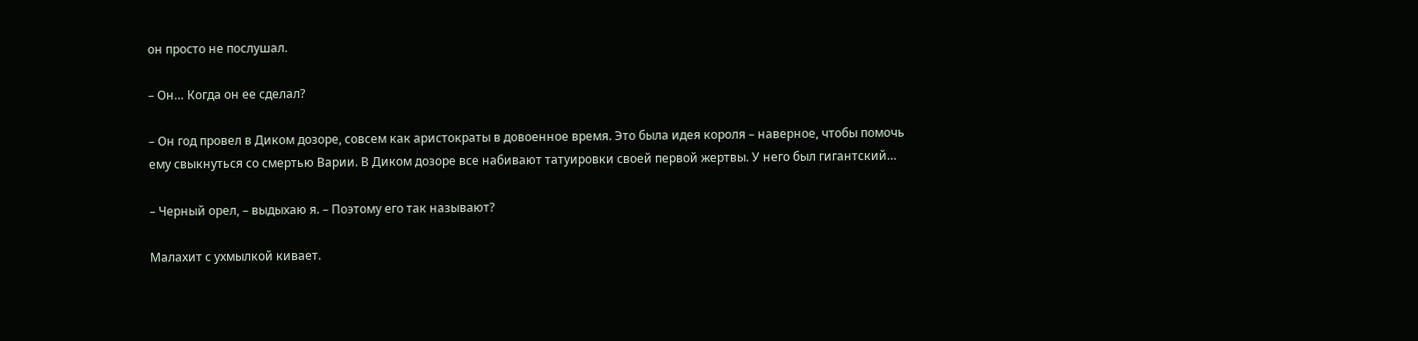он просто не послушал.

– Он… Когда он ее сделал?

– Он год провел в Диком дозоре, совсем как аристократы в довоенное время. Это была идея короля – наверное, чтобы помочь ему свыкнуться со смертью Варии. В Диком дозоре все набивают татуировки своей первой жертвы. У него был гигантский…

– Черный орел, – выдыхаю я. – Поэтому его так называют?

Малахит с ухмылкой кивает.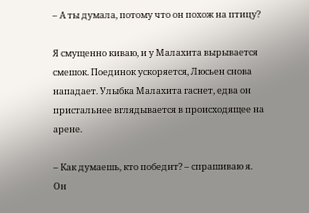– А ты думала, потому что он похож на птицу?

Я смущенно киваю, и у Малахита вырывается смешок. Поединок ускоряется, Люсьен снова нападает. Улыбка Малахита гаснет, едва он пристальнее вглядывается в происходящее на арене.

– Как думаешь, кто победит? – спрашиваю я. Он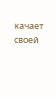качает своей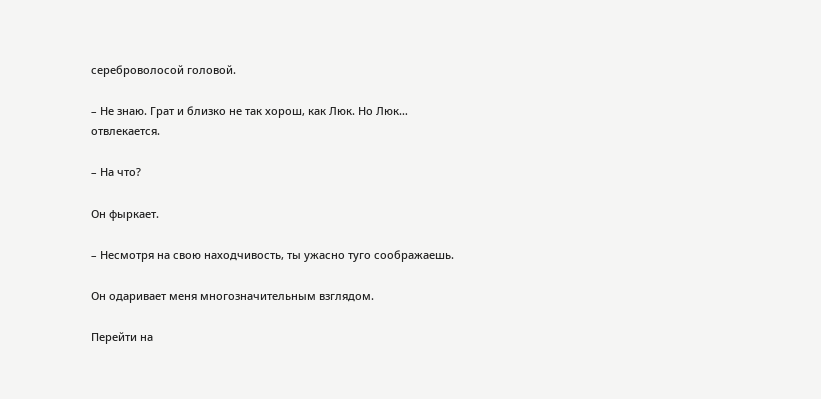сереброволосой головой.

– Не знаю. Грат и близко не так хорош, как Люк. Но Люк… отвлекается.

– На что?

Он фыркает.

– Несмотря на свою находчивость, ты ужасно туго соображаешь.

Он одаривает меня многозначительным взглядом.

Перейти на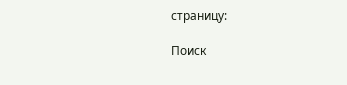страницу:

Поиск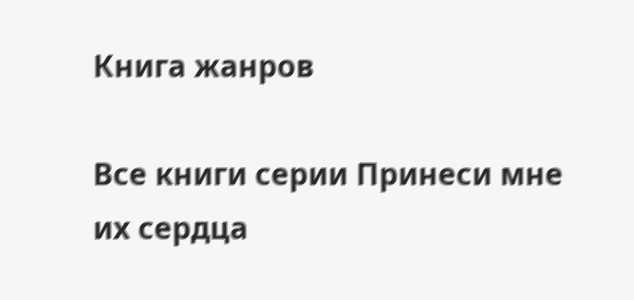Книга жанров

Все книги серии Принеси мне их сердца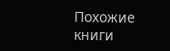Похожие книги